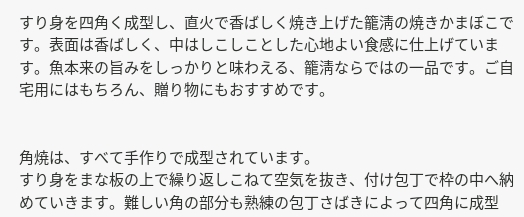すり身を四角く成型し、直火で香ばしく焼き上げた籠淸の焼きかまぼこです。表面は香ばしく、中はしこしことした心地よい食感に仕上げています。魚本来の旨みをしっかりと味わえる、籠淸ならではの一品です。ご自宅用にはもちろん、贈り物にもおすすめです。


角焼は、すべて手作りで成型されています。
すり身をまな板の上で繰り返しこねて空気を抜き、付け包丁で枠の中へ納めていきます。難しい角の部分も熟練の包丁さばきによって四角に成型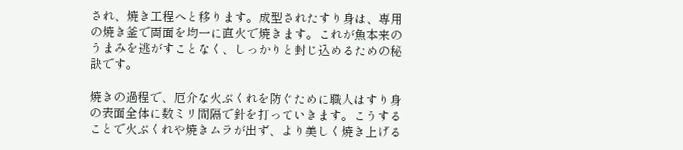され、焼き工程へと移ります。成型されたすり身は、専用の焼き釜で両面を均一に直火で焼きます。これが魚本来のうまみを逃がすことなく、しっかりと封じ込めるための秘訣です。

焼きの過程で、厄介な火ぶくれを防ぐために職人はすり身の表面全体に数ミリ間隔で針を打っていきます。こうすることで火ぶくれや焼きムラが出ず、より美しく焼き上げる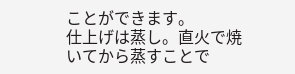ことができます。
仕上げは蒸し。直火で焼いてから蒸すことで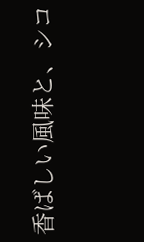香ばしい風味と、シコ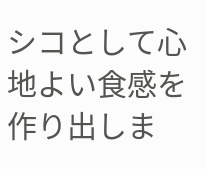シコとして心地よい食感を作り出しま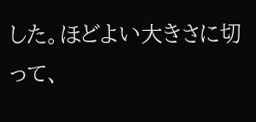した。ほどよい大きさに切って、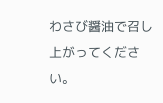わさび醤油で召し上がってください。